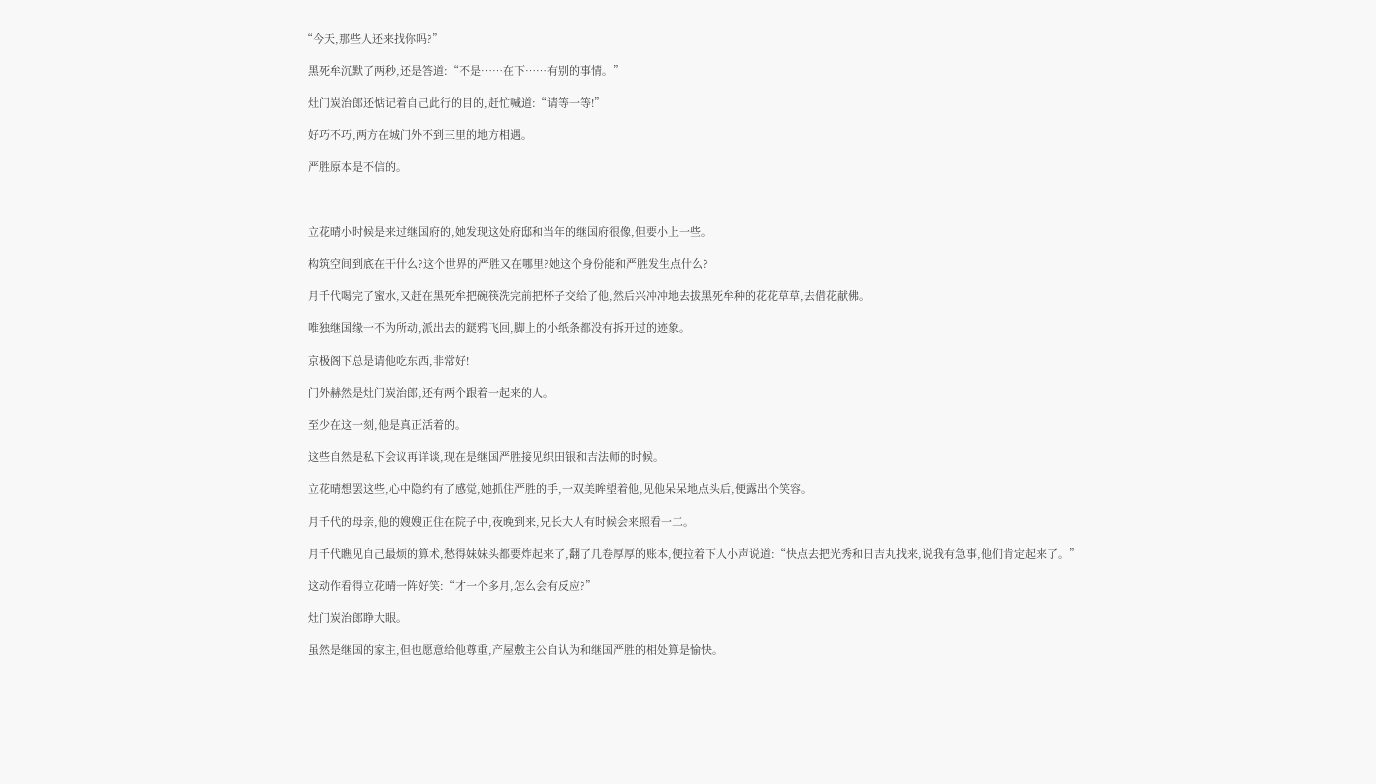“今天,那些人还来找你吗?”

  黑死牟沉默了两秒,还是答道:“不是……在下……有别的事情。”

  灶门炭治郎还惦记着自己此行的目的,赶忙喊道:“请等一等!”

  好巧不巧,两方在城门外不到三里的地方相遇。

  严胜原本是不信的。



  立花晴小时候是来过继国府的,她发现这处府邸和当年的继国府很像,但要小上一些。

  构筑空间到底在干什么?这个世界的严胜又在哪里?她这个身份能和严胜发生点什么?

  月千代喝完了蜜水,又赶在黑死牟把碗筷洗完前把杯子交给了他,然后兴冲冲地去拔黑死牟种的花花草草,去借花献佛。

  唯独继国缘一不为所动,派出去的鎹鸦飞回,脚上的小纸条都没有拆开过的迹象。

  京极阁下总是请他吃东西,非常好!

  门外赫然是灶门炭治郎,还有两个跟着一起来的人。

  至少在这一刻,他是真正活着的。

  这些自然是私下会议再详谈,现在是继国严胜接见织田银和吉法师的时候。

  立花晴想罢这些,心中隐约有了感觉,她抓住严胜的手,一双美眸望着他,见他呆呆地点头后,便露出个笑容。

  月千代的母亲,他的嫂嫂正住在院子中,夜晚到来,兄长大人有时候会来照看一二。

  月千代瞧见自己最烦的算术,愁得妹妹头都要炸起来了,翻了几卷厚厚的账本,便拉着下人小声说道:“快点去把光秀和日吉丸找来,说我有急事,他们肯定起来了。”

  这动作看得立花晴一阵好笑:“才一个多月,怎么会有反应?”

  灶门炭治郎睁大眼。

  虽然是继国的家主,但也愿意给他尊重,产屋敷主公自认为和继国严胜的相处算是愉快。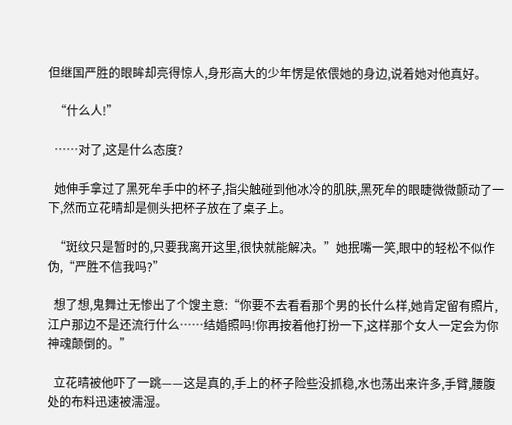但继国严胜的眼眸却亮得惊人,身形高大的少年愣是依偎她的身边,说着她对他真好。

  “什么人!”

  ……对了,这是什么态度?

  她伸手拿过了黑死牟手中的杯子,指尖触碰到他冰冷的肌肤,黑死牟的眼睫微微颤动了一下,然而立花晴却是侧头把杯子放在了桌子上。

  “斑纹只是暂时的,只要我离开这里,很快就能解决。”她抿嘴一笑,眼中的轻松不似作伪,“严胜不信我吗?”

  想了想,鬼舞辻无惨出了个馊主意:“你要不去看看那个男的长什么样,她肯定留有照片,江户那边不是还流行什么……结婚照吗!你再按着他打扮一下,这样那个女人一定会为你神魂颠倒的。”

  立花晴被他吓了一跳——这是真的,手上的杯子险些没抓稳,水也荡出来许多,手臂,腰腹处的布料迅速被濡湿。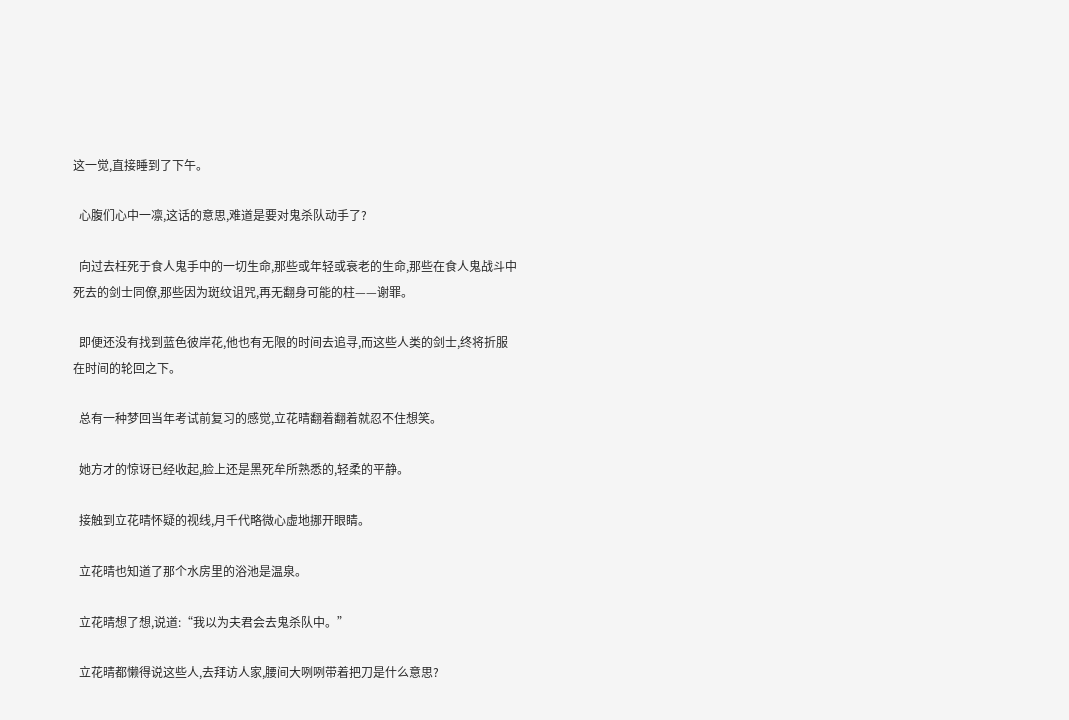这一觉,直接睡到了下午。

  心腹们心中一凛,这话的意思,难道是要对鬼杀队动手了?

  向过去枉死于食人鬼手中的一切生命,那些或年轻或衰老的生命,那些在食人鬼战斗中死去的剑士同僚,那些因为斑纹诅咒,再无翻身可能的柱——谢罪。

  即便还没有找到蓝色彼岸花,他也有无限的时间去追寻,而这些人类的剑士,终将折服在时间的轮回之下。

  总有一种梦回当年考试前复习的感觉,立花晴翻着翻着就忍不住想笑。

  她方才的惊讶已经收起,脸上还是黑死牟所熟悉的,轻柔的平静。

  接触到立花晴怀疑的视线,月千代略微心虚地挪开眼睛。

  立花晴也知道了那个水房里的浴池是温泉。

  立花晴想了想,说道:“我以为夫君会去鬼杀队中。”

  立花晴都懒得说这些人,去拜访人家,腰间大咧咧带着把刀是什么意思?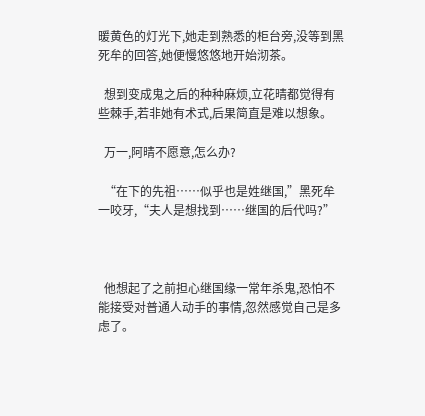暖黄色的灯光下,她走到熟悉的柜台旁,没等到黑死牟的回答,她便慢悠悠地开始沏茶。

  想到变成鬼之后的种种麻烦,立花晴都觉得有些棘手,若非她有术式,后果简直是难以想象。

  万一,阿晴不愿意,怎么办?

  “在下的先祖……似乎也是姓继国,”黑死牟一咬牙,“夫人是想找到……继国的后代吗?”



  他想起了之前担心继国缘一常年杀鬼,恐怕不能接受对普通人动手的事情,忽然感觉自己是多虑了。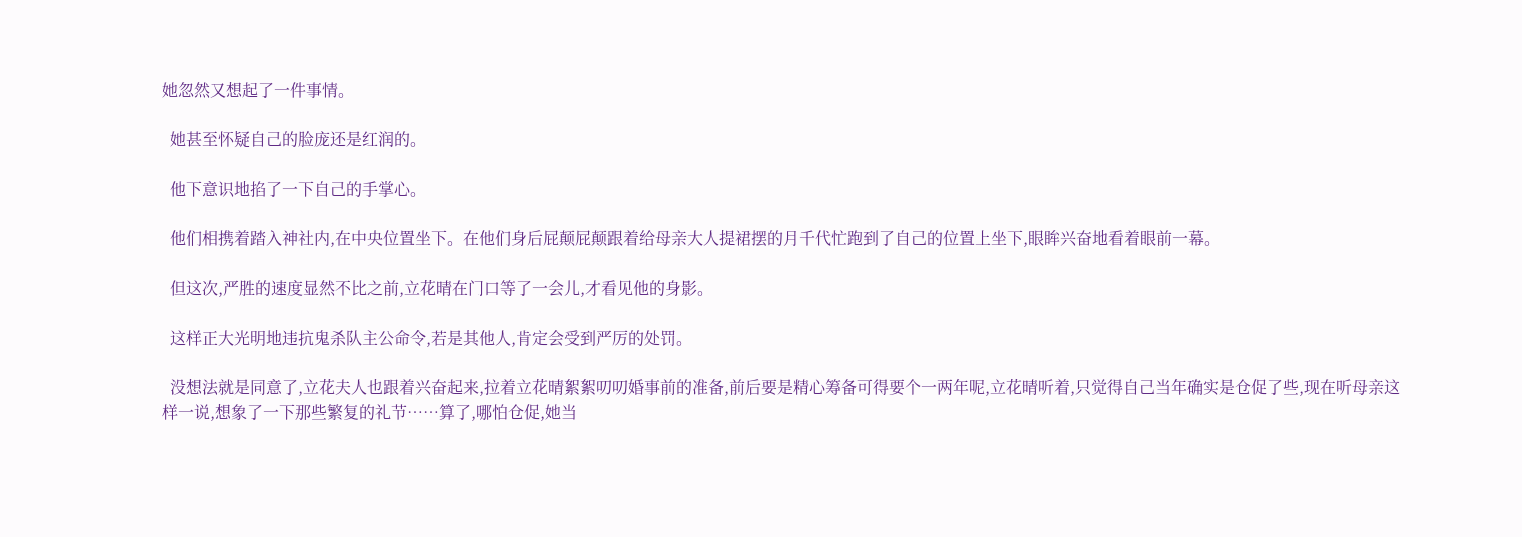她忽然又想起了一件事情。

  她甚至怀疑自己的脸庞还是红润的。

  他下意识地掐了一下自己的手掌心。

  他们相携着踏入神社内,在中央位置坐下。在他们身后屁颠屁颠跟着给母亲大人提裙摆的月千代忙跑到了自己的位置上坐下,眼眸兴奋地看着眼前一幕。

  但这次,严胜的速度显然不比之前,立花晴在门口等了一会儿,才看见他的身影。

  这样正大光明地违抗鬼杀队主公命令,若是其他人,肯定会受到严厉的处罚。

  没想法就是同意了,立花夫人也跟着兴奋起来,拉着立花晴絮絮叨叨婚事前的准备,前后要是精心筹备可得要个一两年呢,立花晴听着,只觉得自己当年确实是仓促了些,现在听母亲这样一说,想象了一下那些繁复的礼节……算了,哪怕仓促,她当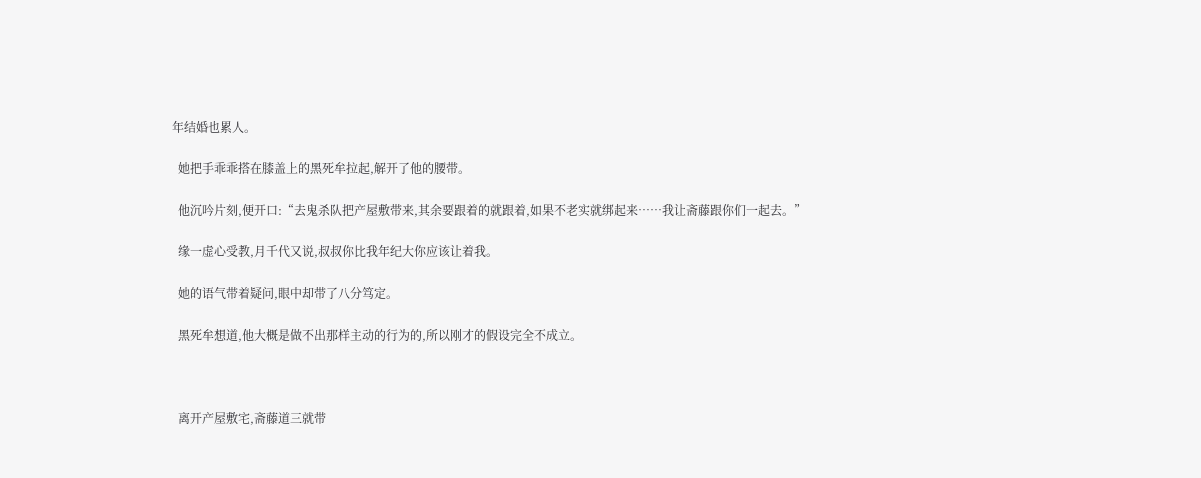年结婚也累人。

  她把手乖乖搭在膝盖上的黑死牟拉起,解开了他的腰带。

  他沉吟片刻,便开口:“去鬼杀队把产屋敷带来,其余要跟着的就跟着,如果不老实就绑起来……我让斋藤跟你们一起去。”

  缘一虚心受教,月千代又说,叔叔你比我年纪大你应该让着我。

  她的语气带着疑问,眼中却带了八分笃定。

  黑死牟想道,他大概是做不出那样主动的行为的,所以刚才的假设完全不成立。



  离开产屋敷宅,斋藤道三就带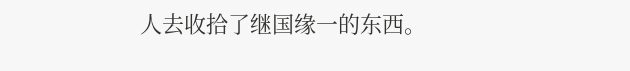人去收拾了继国缘一的东西。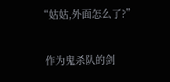“姑姑,外面怎么了?”

  作为鬼杀队的剑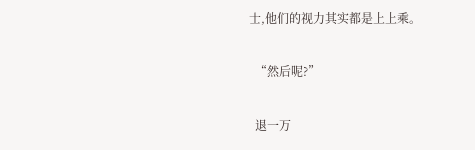士,他们的视力其实都是上上乘。

  “然后呢?”

  退一万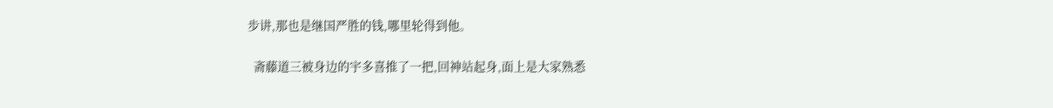步讲,那也是继国严胜的钱,哪里轮得到他。

  斋藤道三被身边的宇多喜推了一把,回神站起身,面上是大家熟悉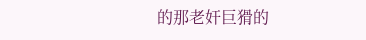的那老奸巨猾的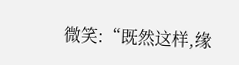微笑:“既然这样,缘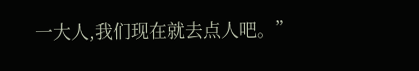一大人,我们现在就去点人吧。”